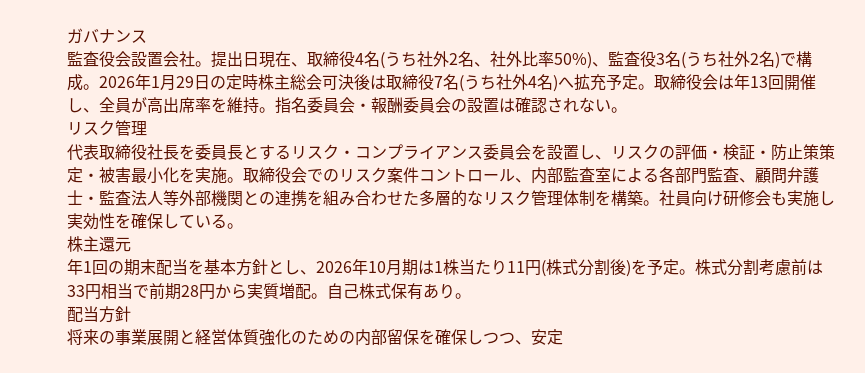ガバナンス
監査役会設置会社。提出日現在、取締役4名(うち社外2名、社外比率50%)、監査役3名(うち社外2名)で構成。2026年1月29日の定時株主総会可決後は取締役7名(うち社外4名)へ拡充予定。取締役会は年13回開催し、全員が高出席率を維持。指名委員会・報酬委員会の設置は確認されない。
リスク管理
代表取締役社長を委員長とするリスク・コンプライアンス委員会を設置し、リスクの評価・検証・防止策策定・被害最小化を実施。取締役会でのリスク案件コントロール、内部監査室による各部門監査、顧問弁護士・監査法人等外部機関との連携を組み合わせた多層的なリスク管理体制を構築。社員向け研修会も実施し実効性を確保している。
株主還元
年1回の期末配当を基本方針とし、2026年10月期は1株当たり11円(株式分割後)を予定。株式分割考慮前は33円相当で前期28円から実質増配。自己株式保有あり。
配当方針
将来の事業展開と経営体質強化のための内部留保を確保しつつ、安定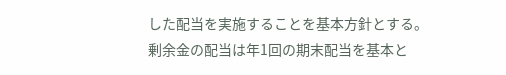した配当を実施することを基本方針とする。剰余金の配当は年1回の期末配当を基本と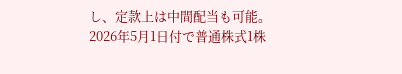し、定款上は中間配当も可能。2026年5月1日付で普通株式1株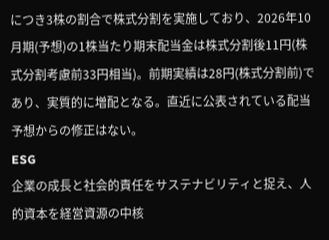につき3株の割合で株式分割を実施しており、2026年10月期(予想)の1株当たり期末配当金は株式分割後11円(株式分割考慮前33円相当)。前期実績は28円(株式分割前)であり、実質的に増配となる。直近に公表されている配当予想からの修正はない。
ESG
企業の成長と社会的責任をサステナビリティと捉え、人的資本を経営資源の中核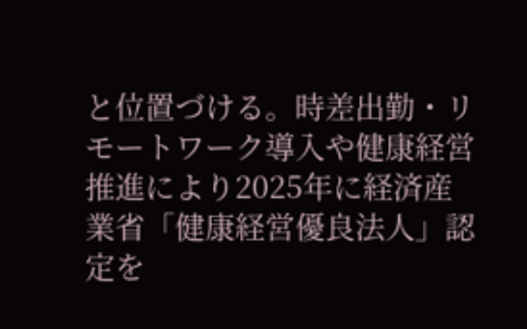と位置づける。時差出勤・リモートワーク導入や健康経営推進により2025年に経済産業省「健康経営優良法人」認定を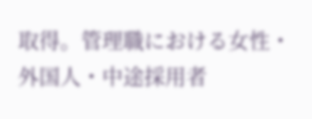取得。管理職における女性・外国人・中途採用者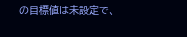の目標値は未設定で、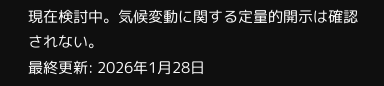現在検討中。気候変動に関する定量的開示は確認されない。
最終更新: 2026年1月28日